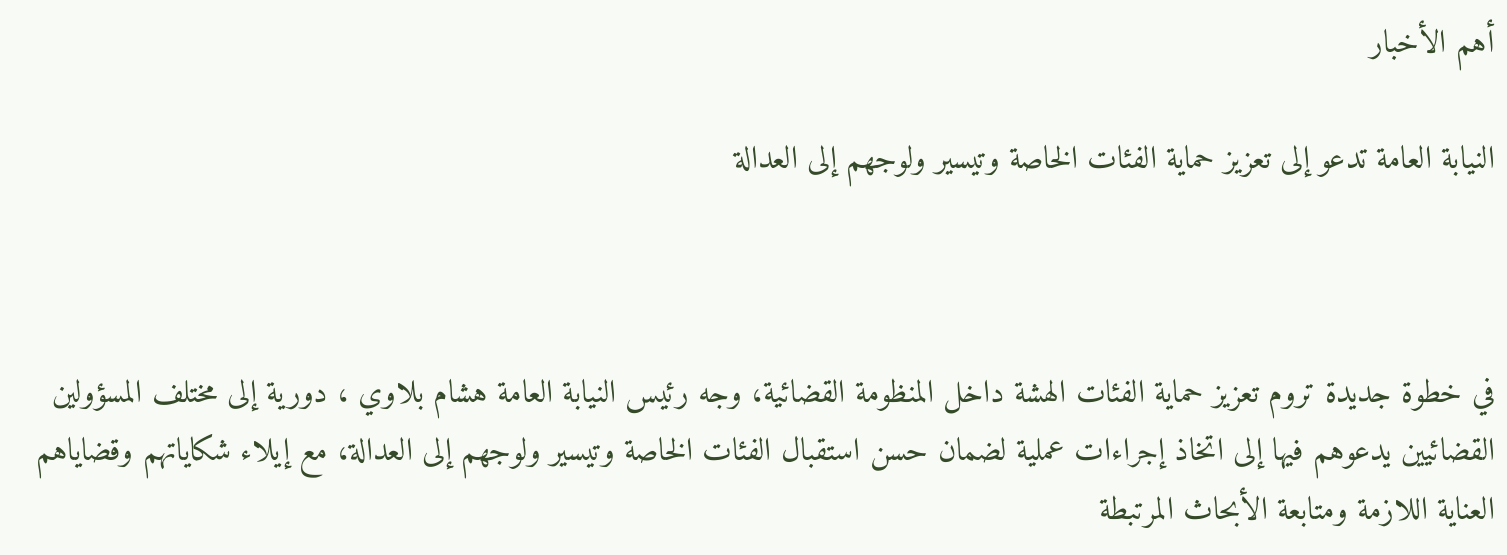أهم الأخبار

النيابة العامة تدعو إلى تعزيز حماية الفئات الخاصة وتيسير ولوجهم إلى العدالة



في خطوة جديدة تروم تعزيز حماية الفئات الهشة داخل المنظومة القضائية، وجه رئيس النيابة العامة هشام بلاوي ، دورية إلى مختلف المسؤولين القضائيين يدعوهم فيها إلى اتخاذ إجراءات عملية لضمان حسن استقبال الفئات الخاصة وتيسير ولوجهم إلى العدالة، مع إيلاء شكاياتهم وقضاياهم العناية اللازمة ومتابعة الأبحاث المرتبطة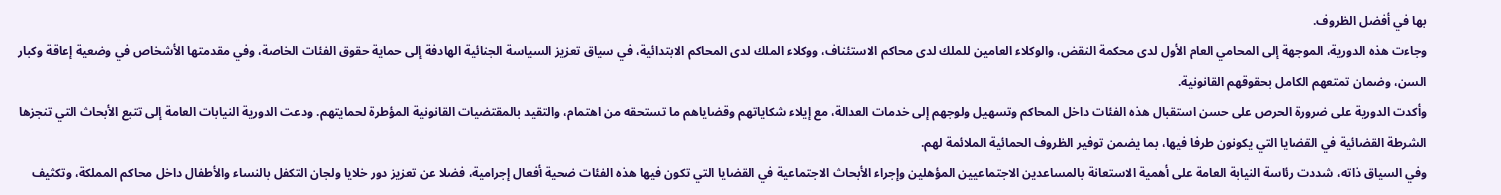بها في أفضل الظروف.
وجاءت هذه الدورية، الموجهة إلى المحامي العام الأول لدى محكمة النقض، والوكلاء العامين للملك لدى محاكم الاستئناف، ووكلاء الملك لدى المحاكم الابتدائية، في سياق تعزيز السياسة الجنائية الهادفة إلى حماية حقوق الفئات الخاصة، وفي مقدمتها الأشخاص في وضعية إعاقة وكبار السن، وضمان تمتعهم الكامل بحقوقهم القانونية.
وأكدت الدورية على ضرورة الحرص على حسن استقبال هذه الفئات داخل المحاكم وتسهيل ولوجهم إلى خدمات العدالة، مع إيلاء شكاياتهم وقضاياهم ما تستحقه من اهتمام، والتقيد بالمقتضيات القانونية المؤطرة لحمايتهم. ودعت الدورية النيابات العامة إلى تتبع الأبحاث التي تنجزها الشرطة القضائية في القضايا التي يكونون طرفا فيها، بما يضمن توفير الظروف الحمائية الملائمة لهم.
وفي السياق ذاته، شددت رئاسة النيابة العامة على أهمية الاستعانة بالمساعدين الاجتماعيين المؤهلين وإجراء الأبحاث الاجتماعية في القضايا التي تكون فيها هذه الفئات ضحية أفعال إجرامية، فضلا عن تعزيز دور خلايا ولجان التكفل بالنساء والأطفال داخل محاكم المملكة، وتكثيف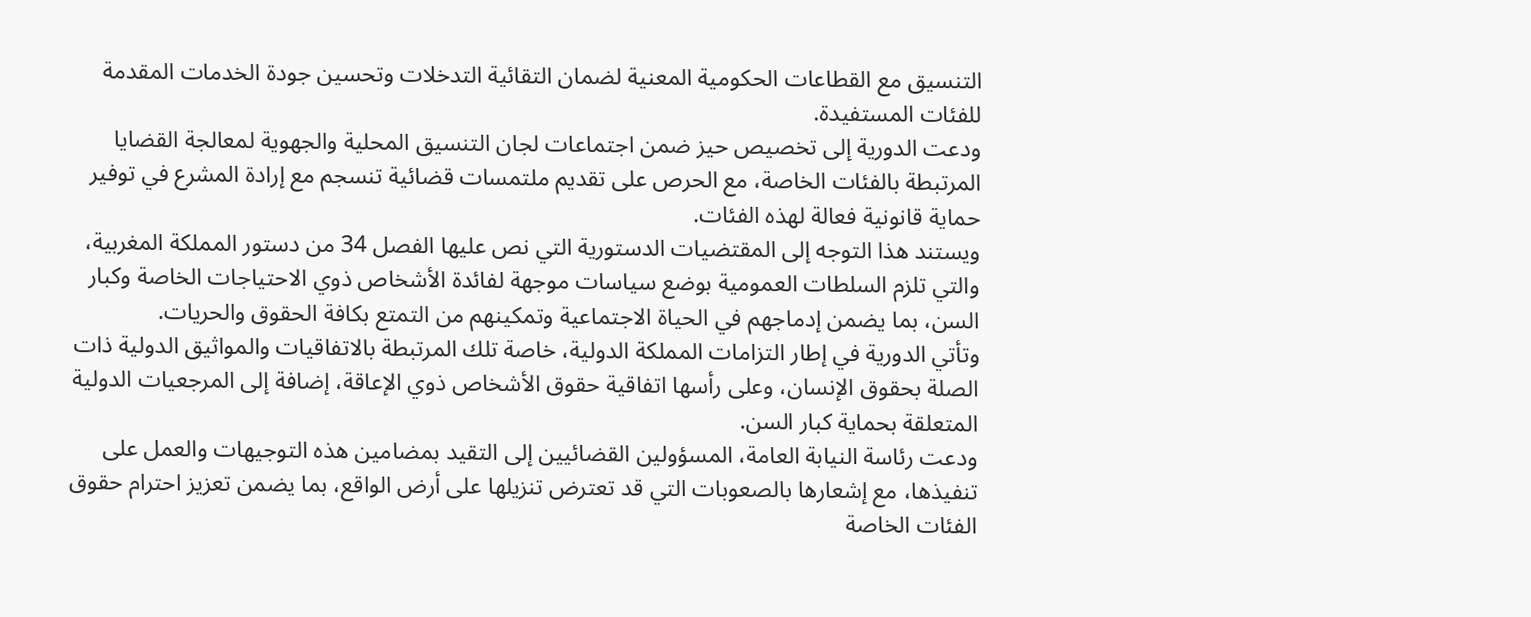التنسيق مع القطاعات الحكومية المعنية لضمان التقائية التدخلات وتحسين جودة الخدمات المقدمة للفئات المستفيدة.
ودعت الدورية إلى تخصيص حيز ضمن اجتماعات لجان التنسيق المحلية والجهوية لمعالجة القضايا المرتبطة بالفئات الخاصة، مع الحرص على تقديم ملتمسات قضائية تنسجم مع إرادة المشرع في توفير حماية قانونية فعالة لهذه الفئات.
ويستند هذا التوجه إلى المقتضيات الدستورية التي نص عليها الفصل 34 من دستور المملكة المغربية، والتي تلزم السلطات العمومية بوضع سياسات موجهة لفائدة الأشخاص ذوي الاحتياجات الخاصة وكبار السن، بما يضمن إدماجهم في الحياة الاجتماعية وتمكينهم من التمتع بكافة الحقوق والحريات.
وتأتي الدورية في إطار التزامات المملكة الدولية، خاصة تلك المرتبطة بالاتفاقيات والمواثيق الدولية ذات الصلة بحقوق الإنسان، وعلى رأسها اتفاقية حقوق الأشخاص ذوي الإعاقة، إضافة إلى المرجعيات الدولية المتعلقة بحماية كبار السن.
ودعت رئاسة النيابة العامة، المسؤولين القضائيين إلى التقيد بمضامين هذه التوجيهات والعمل على تنفيذها، مع إشعارها بالصعوبات التي قد تعترض تنزيلها على أرض الواقع، بما يضمن تعزيز احترام حقوق الفئات الخاصة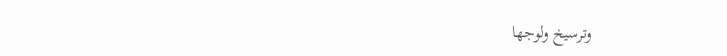وترسيخ ولوجها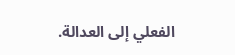الفعلي إلى العدالة.